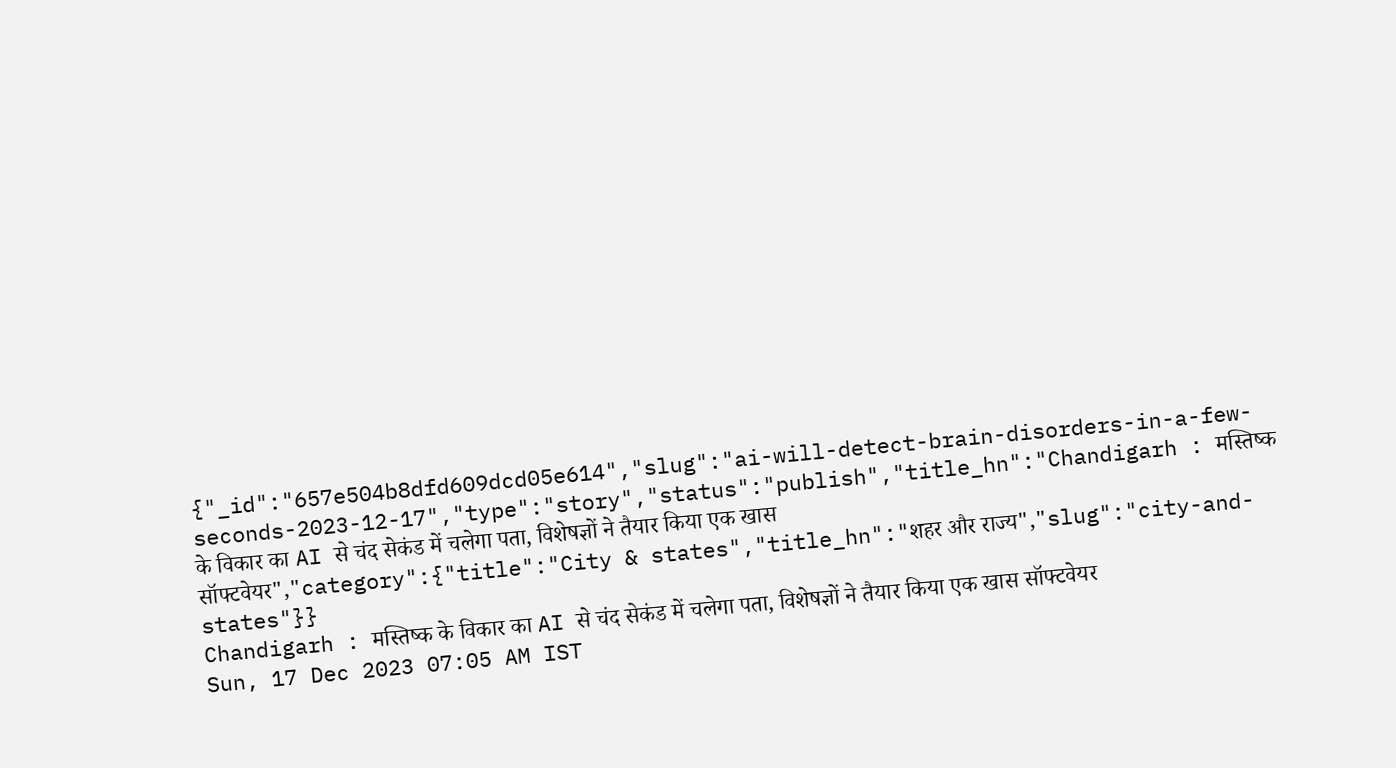{"_id":"657e504b8dfd609dcd05e614","slug":"ai-will-detect-brain-disorders-in-a-few-seconds-2023-12-17","type":"story","status":"publish","title_hn":"Chandigarh : मस्तिष्क के विकार का AI से चंद सेकंड में चलेगा पता, विशेषज्ञों ने तैयार किया एक खास सॉफ्टवेयर","category":{"title":"City & states","title_hn":"शहर और राज्य","slug":"city-and-states"}}
Chandigarh : मस्तिष्क के विकार का AI से चंद सेकंड में चलेगा पता, विशेषज्ञों ने तैयार किया एक खास सॉफ्टवेयर
Sun, 17 Dec 2023 07:05 AM IST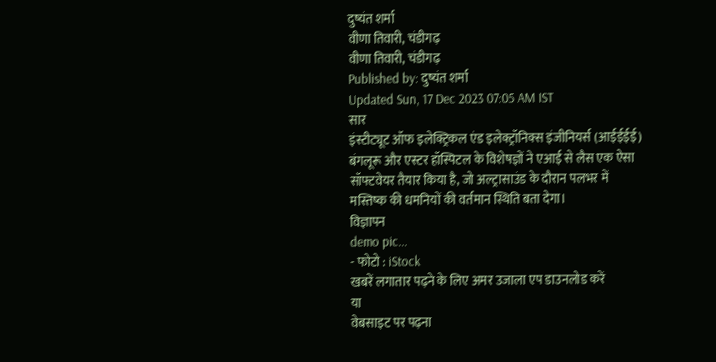दुष्यंत शर्मा
वीणा तिवारी, चंडीगढ़
वीणा तिवारी, चंडीगढ़
Published by: दुष्यंत शर्मा
Updated Sun, 17 Dec 2023 07:05 AM IST
सार
इंस्टीट्यूट ऑफ इलेक्ट्रिकल एंड इलेक्ट्रॉनिक्स इंजीनियर्स (आईईईई) बंगलूरू और एस्टर हॉस्पिटल के विशेषज्ञों ने एआई से लैस एक ऐसा सॉफ्टवेयर तैयार किया है, जो अल्ट्रासाउंड के दौरान पलभर में मस्तिष्क की धमनियों की वर्तमान स्थिति बता देगा।
विज्ञापन
demo pic...
- फोटो : iStock
खबरें लगातार पढ़ने के लिए अमर उजाला एप डाउनलोड करें
या
वेबसाइट पर पढ़ना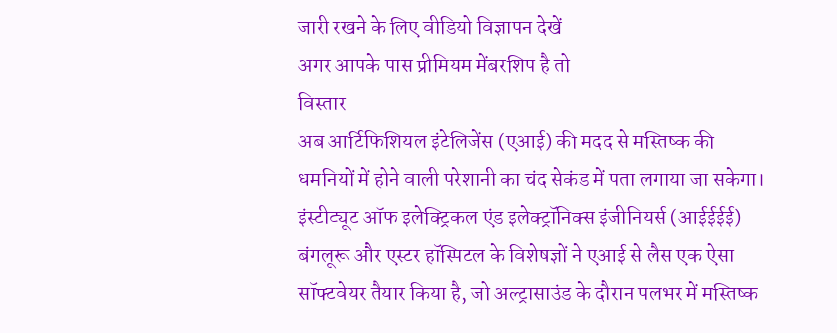जारी रखने के लिए वीडियो विज्ञापन देखें
अगर आपके पास प्रीमियम मेंबरशिप है तो
विस्तार
अब आर्टिफिशियल इंटेलिजेंस (एआई) की मदद से मस्तिष्क की धमनियों में होने वाली परेशानी का चंद सेकंड में पता लगाया जा सकेगा। इंस्टीट्यूट ऑफ इलेक्ट्रिकल एंड इलेक्ट्रॉनिक्स इंजीनियर्स (आईईईई) बंगलूरू और एस्टर हॉस्पिटल के विशेषज्ञों ने एआई से लैस एक ऐसा सॉफ्टवेयर तैयार किया है, जो अल्ट्रासाउंड के दौरान पलभर में मस्तिष्क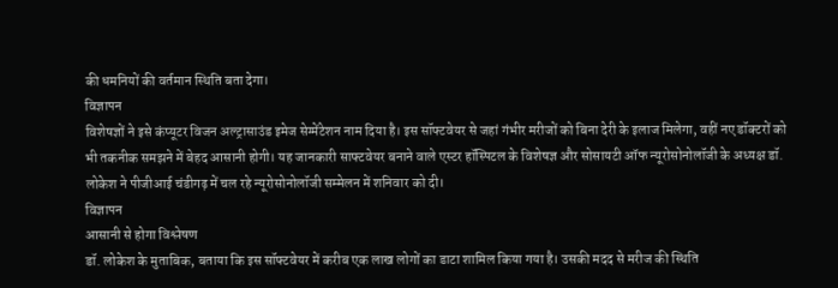की धमनियों की वर्तमान स्थिति बता देगा।
विज्ञापन
विशेषज्ञों ने इसे कंप्यूटर विजन अल्ट्रासाउंड इमेज सेग्मेंटेशन नाम दिया है। इस सॉफ्टवेयर से जहां गंभीर मरीजों को बिना देरी के इलाज मिलेगा, वहीं नए डॉक्टरों को भी तकनीक समझने में बेहद आसानी होगी। यह जानकारी साफ्टवेयर बनाने वाले एस्टर हॉस्पिटल के विशेषज्ञ और सोसायटी ऑफ न्यूरोसोनोलॉजी के अध्यक्ष डॉ. लोकेश ने पीजीआई चंडीगढ़ में चल रहे न्यूरोसोनोलॉजी सम्मेलन में शनिवार को दी।
विज्ञापन
आसानी से होगा विश्लेषण
डॉ. लोकेश के मुताबिक, बताया कि इस सॉफ्टवेयर में करीब एक लाख लोगों का डाटा शामिल किया गया है। उसकी मदद से मरीज की स्थिति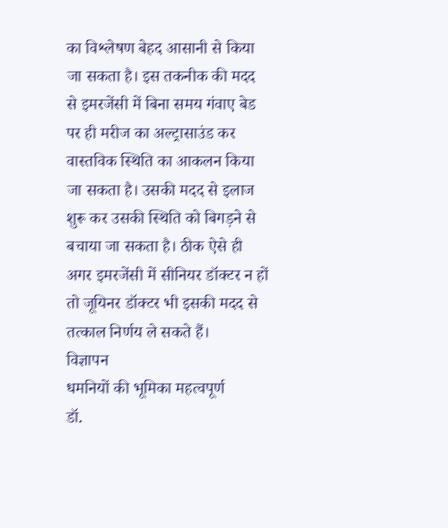का विश्लेषण बेहद आसानी से किया जा सकता है। इस तकनीक की मदद से इमरजेंसी में बिना समय गंवाए बेड पर ही मरीज का अल्ट्रासाउंड कर वास्तविक स्थिति का आकलन किया जा सकता है। उसकी मदद से इलाज शुरू कर उसकी स्थिति को बिगड़ने से बचाया जा सकता है। ठीक ऐसे ही अगर इमरजेंसी में सीनियर डॉक्टर न हों तो जूयिनर डॉक्टर भी इसकी मदद से तत्काल निर्णय ले सकते हैं।
विज्ञापन
धमनियों की भूमिका महत्वपूर्ण
डॉ.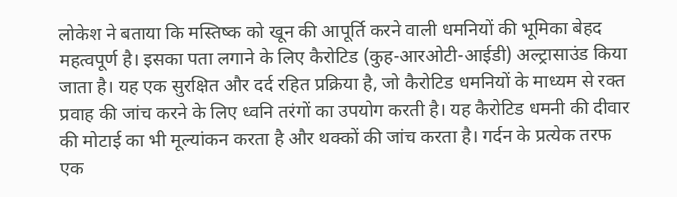लोकेश ने बताया कि मस्तिष्क को खून की आपूर्ति करने वाली धमनियों की भूमिका बेहद महत्वपूर्ण है। इसका पता लगाने के लिए कैरोटिड (कुह-आरओटी-आईडी) अल्ट्रासाउंड किया जाता है। यह एक सुरक्षित और दर्द रहित प्रक्रिया है, जो कैरोटिड धमनियों के माध्यम से रक्त प्रवाह की जांच करने के लिए ध्वनि तरंगों का उपयोग करती है। यह कैरोटिड धमनी की दीवार की मोटाई का भी मूल्यांकन करता है और थक्कों की जांच करता है। गर्दन के प्रत्येक तरफ एक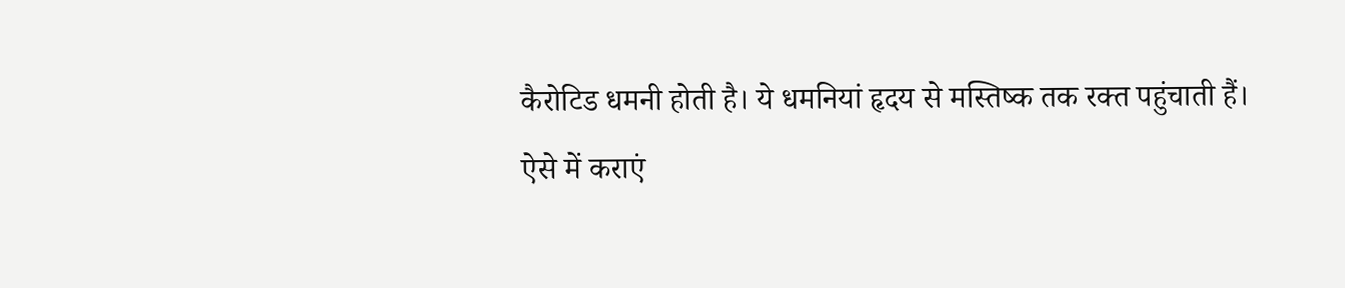कैरोटिड धमनी होती है। ये धमनियां हृदय से मस्तिष्क तक रक्त पहुंचाती हैं।
ऐसे में कराएं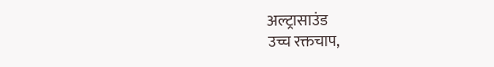अल्ट्रासाउंड
उच्च रक्तचाप,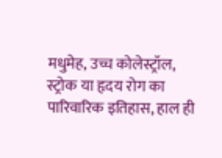मधुमेह, उच्च कोलेस्ट्रॉल, स्ट्रोक या हृदय रोग का पारिवारिक इतिहास, हाल ही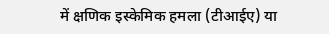में क्षणिक इस्केमिक हमला (टीआईए) या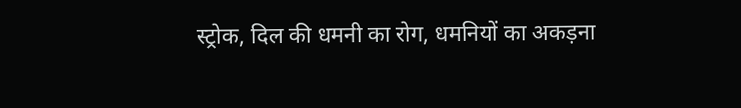स्ट्रोक, दिल की धमनी का रोग, धमनियों का अकड़ना